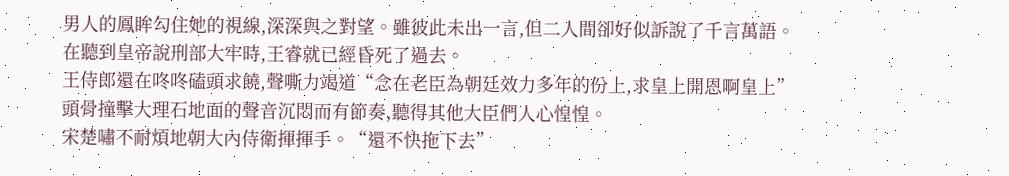男人的鳳眸勾住她的視線,深深與之對望。雖彼此未出一言,但二人間卻好似訴說了千言萬語。
在聽到皇帝說刑部大牢時,王睿就已經昏死了過去。
王侍郎還在咚咚磕頭求饒,聲嘶力竭道“念在老臣為朝廷效力多年的份上,求皇上開恩啊皇上”
頭骨撞擊大理石地面的聲音沉悶而有節奏,聽得其他大臣們人心惶惶。
宋楚嘯不耐煩地朝大內侍衛揮揮手。“還不快拖下去”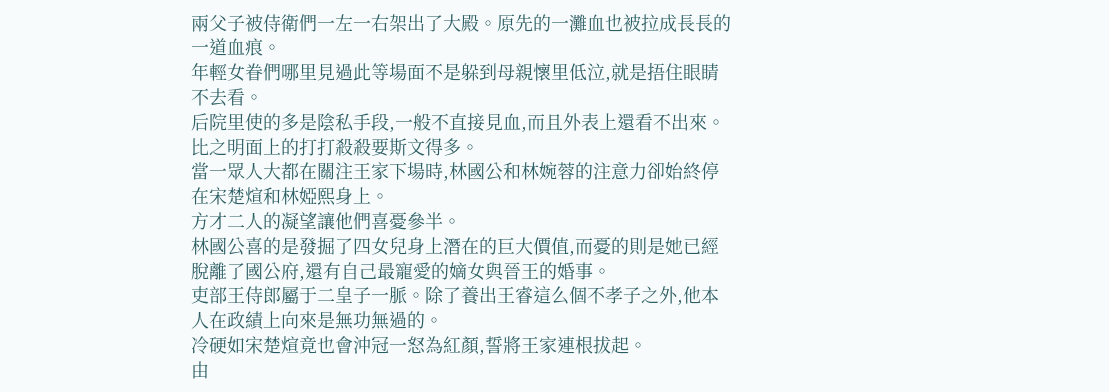兩父子被侍衛們一左一右架出了大殿。原先的一灘血也被拉成長長的一道血痕。
年輕女眷們哪里見過此等場面不是躲到母親懷里低泣,就是捂住眼睛不去看。
后院里使的多是陰私手段,一般不直接見血,而且外表上還看不出來。比之明面上的打打殺殺要斯文得多。
當一眾人大都在關注王家下場時,林國公和林婉蓉的注意力卻始終停在宋楚煊和林婭熙身上。
方才二人的凝望讓他們喜憂參半。
林國公喜的是發掘了四女兒身上潛在的巨大價值,而憂的則是她已經脫離了國公府,還有自己最寵愛的嫡女與晉王的婚事。
吏部王侍郎屬于二皇子一脈。除了養出王睿這么個不孝子之外,他本人在政績上向來是無功無過的。
冷硬如宋楚煊竟也會沖冠一怒為紅顏,誓將王家連根拔起。
由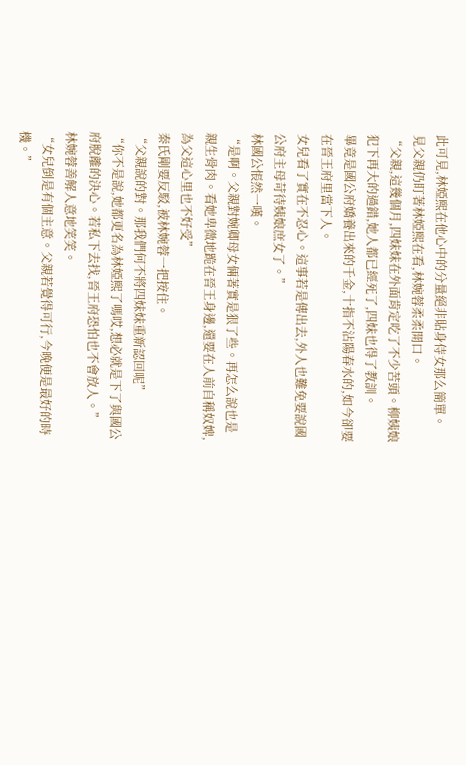此可見,林婭熙在他心中的分量絕非貼身侍女那么簡單。
見父親仍盯著林婭熙在看,林婉蓉柔柔開口。
“父親,這幾個月,四妹妹在外面肯定吃了不少苦頭。柳姨娘犯下再大的過錯,她人都已經死了,四妹也得了教訓。
畢竟是國公府嬌養出來的千金,十指不沾陽春水的,如今卻要在晉王府里當下人。
女兒看了實在不忍心。這事若是傳出去,外人也難免要說國公府主母苛待姨娘庶女了。”
林國公悵然一嘆。
“是啊。父親對婉卿母女倆著實是狠了些。再怎么說也是親生骨肉。看她卑微地跪在晉王身邊,還要在人前自稱奴婢,為父這心里也不好受”
秦氏剛要反駁,被林婉蓉一把按住。
“父親說的對。那我們何不將四妹妹重新認回呢”
“你不是說,她都更名為林婭熙了嗎哎,想必就是下了與國公府脫離的決心。若私下去找,晉王府恐怕也不會放人。”
林婉蓉善解人意地笑笑。
“女兒倒是有個主意。父親若覺得可行,今晚便是最好的時機。”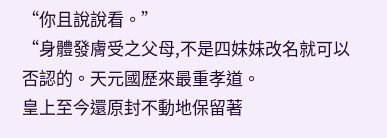“你且說說看。”
“身體發膚受之父母,不是四妹妹改名就可以否認的。天元國歷來最重孝道。
皇上至今還原封不動地保留著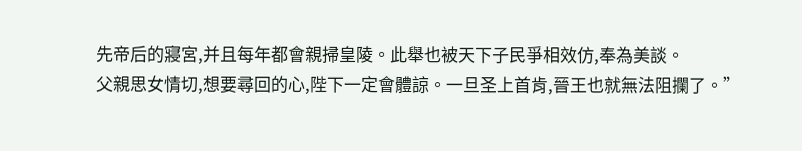先帝后的寢宮,并且每年都會親掃皇陵。此舉也被天下子民爭相效仿,奉為美談。
父親思女情切,想要尋回的心,陛下一定會體諒。一旦圣上首肯,晉王也就無法阻攔了。”